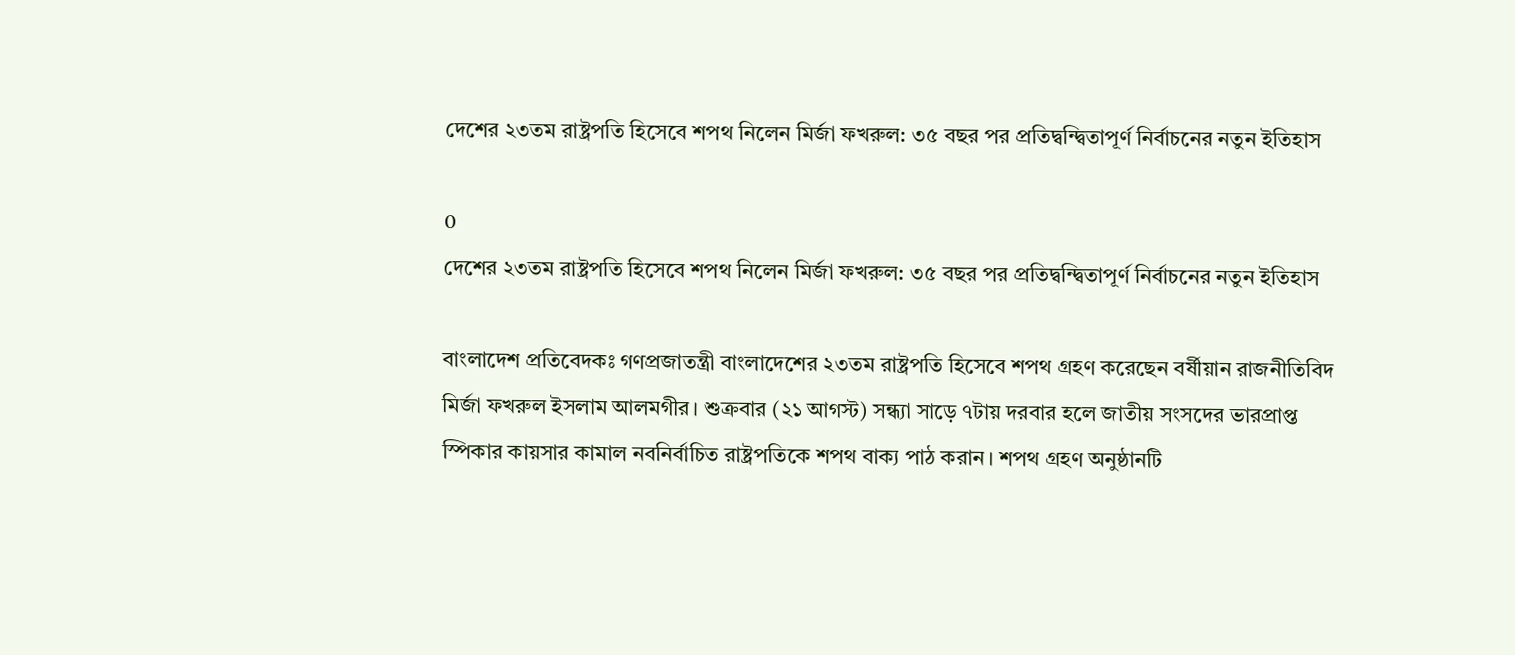দেশের ২৩তম রাষ্ট্রপতি হিসেবে শপথ নিলেন মির্জা ফখরুল: ৩৫ বছর পর প্রতিদ্বন্দ্বিতাপূর্ণ নির্বাচনের নতুন ইতিহাস

0
দেশের ২৩তম রাষ্ট্রপতি হিসেবে শপথ নিলেন মির্জা ফখরুল: ৩৫ বছর পর প্রতিদ্বন্দ্বিতাপূর্ণ নির্বাচনের নতুন ইতিহাস

বাংলাদেশ প্রতিবেদকঃ গণপ্রজাতন্ত্রী বাংলাদেশের ২৩তম রাষ্ট্রপতি হিসেবে শপথ গ্রহণ করেছেন বর্ষীয়ান রাজনীতিবিদ মির্জা ফখরুল ইসলাম আলমগীর। শুক্রবার (২১ আগস্ট) সন্ধ্যা সাড়ে ৭টায় দরবার হলে জাতীয় সংসদের ভারপ্রাপ্ত স্পিকার কায়সার কামাল নবনির্বাচিত রাষ্ট্রপতিকে শপথ বাক্য পাঠ করান। শপথ গ্রহণ অনুষ্ঠানটি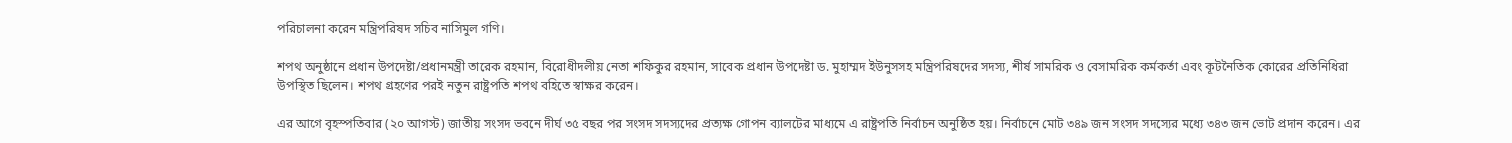পরিচালনা করেন মন্ত্রিপরিষদ সচিব নাসিমুল গণি।

শপথ অনুষ্ঠানে প্রধান উপদেষ্টা/প্রধানমন্ত্রী তারেক রহমান, বিরোধীদলীয় নেতা শফিকুর রহমান, সাবেক প্রধান উপদেষ্টা ড. মুহাম্মদ ইউনুসসহ মন্ত্রিপরিষদের সদস্য, শীর্ষ সামরিক ও বেসামরিক কর্মকর্তা এবং কূটনৈতিক কোরের প্রতিনিধিরা উপস্থিত ছিলেন। শপথ গ্রহণের পরই নতুন রাষ্ট্রপতি শপথ বহিতে স্বাক্ষর করেন।

এর আগে বৃহস্পতিবার (২০ আগস্ট) জাতীয় সংসদ ভবনে দীর্ঘ ৩৫ বছর পর সংসদ সদস্যদের প্রত্যক্ষ গোপন ব্যালটের মাধ্যমে এ রাষ্ট্রপতি নির্বাচন অনুষ্ঠিত হয়। নির্বাচনে মোট ৩৪৯ জন সংসদ সদস্যের মধ্যে ৩৪৩ জন ভোট প্রদান করেন। এর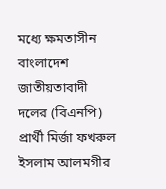মধ্যে ক্ষমতাসীন বাংলাদেশ জাতীয়তাবাদী দলের (বিএনপি) প্রার্থী মির্জা ফখরুল ইসলাম আলমগীর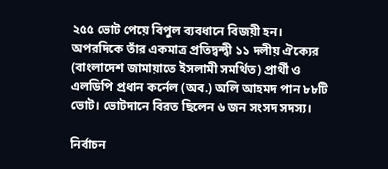২৫৫ ভোট পেয়ে বিপুল ব্যবধানে বিজয়ী হন। অপরদিকে তাঁর একমাত্র প্রতিদ্বন্দ্বী ১১ দলীয় ঐক্যের (বাংলাদেশ জামায়াতে ইসলামী সমর্থিত) প্রার্থী ও এলডিপি প্রধান কর্নেল (অব.) অলি আহমদ পান ৮৮টি ভোট। ভোটদানে বিরত ছিলেন ৬ জন সংসদ সদস্য।

নির্বাচন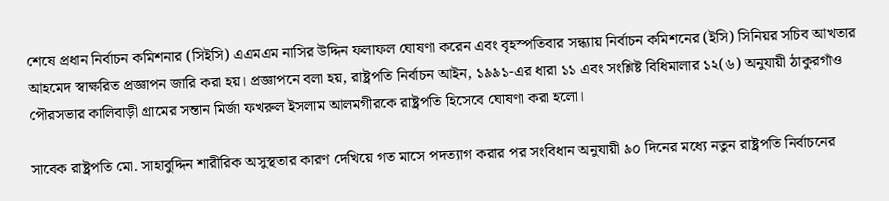শেষে প্রধান নির্বাচন কমিশনার (সিইসি) এএমএম নাসির উদ্দিন ফলাফল ঘোষণা করেন এবং বৃহস্পতিবার সন্ধ্যায় নির্বাচন কমিশনের (ইসি) সিনিয়র সচিব আখতার আহমেদ স্বাক্ষরিত প্রজ্ঞাপন জারি করা হয়। প্রজ্ঞাপনে বলা হয়, রাষ্ট্রপতি নির্বাচন আইন, ১৯৯১-এর ধারা ১১ এবং সংশ্লিষ্ট বিধিমালার ১২(৬) অনুযায়ী ঠাকুরগাঁও পৌরসভার কালিবাড়ী গ্রামের সন্তান মির্জা ফখরুল ইসলাম আলমগীরকে রাষ্ট্রপতি হিসেবে ঘোষণা করা হলো।

সাবেক রাষ্ট্রপতি মো. সাহাবুদ্দিন শারীরিক অসুস্থতার কারণ দেখিয়ে গত মাসে পদত্যাগ করার পর সংবিধান অনুযায়ী ৯০ দিনের মধ্যে নতুন রাষ্ট্রপতি নির্বাচনের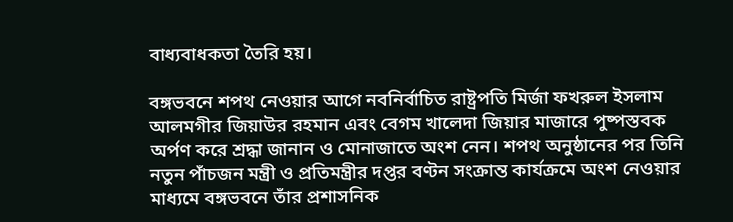বাধ্যবাধকতা তৈরি হয়।

বঙ্গভবনে শপথ নেওয়ার আগে নবনির্বাচিত রাষ্ট্রপতি মির্জা ফখরুল ইসলাম আলমগীর জিয়াউর রহমান এবং বেগম খালেদা জিয়ার মাজারে পুষ্পস্তবক অর্পণ করে শ্রদ্ধা জানান ও মোনাজাতে অংশ নেন। শপথ অনুষ্ঠানের পর তিনি নতুন পাঁচজন মন্ত্রী ও প্রতিমন্ত্রীর দপ্তর বণ্টন সংক্রান্ত কার্যক্রমে অংশ নেওয়ার মাধ্যমে বঙ্গভবনে তাঁর প্রশাসনিক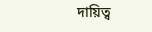দায়িত্ব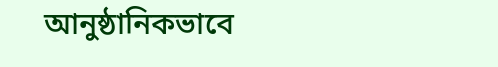আনুষ্ঠানিকভাবে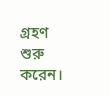গ্রহণ শুরু করেন।